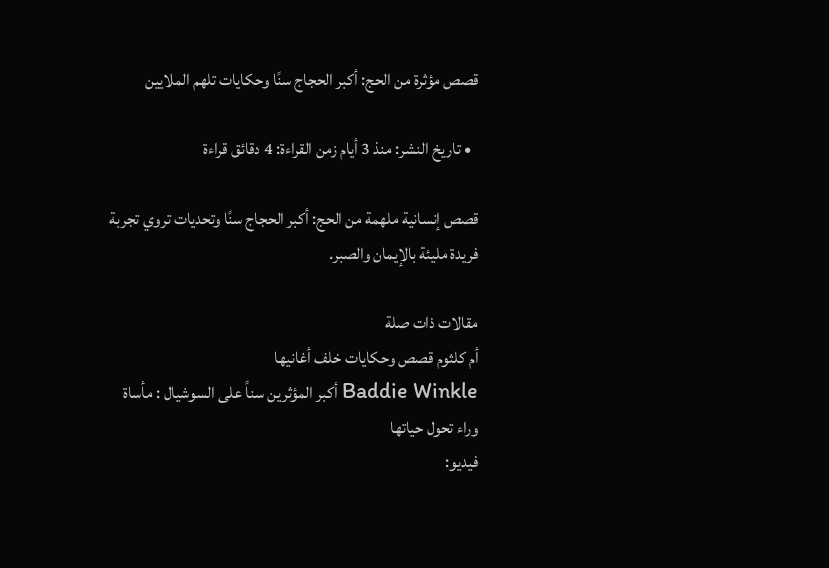قصص مؤثرة من الحج: أكبر الحجاج سنًا وحكايات تلهم الملايين

  • تاريخ النشر: منذ 3 أيام زمن القراءة: 4 دقائق قراءة

قصص إنسانية ملهمة من الحج: أكبر الحجاج سنًا وتحديات تروي تجربة فريدة مليئة بالإيمان والصبر.

مقالات ذات صلة
أم كلثوم قصص وحكايات خلف أغانيها
Baddie Winkle أكبر المؤثرين سناً على السوشيال : مأساة وراء تحول حياتها
فيديو: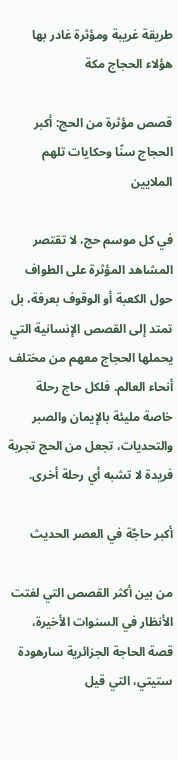طريقة غريبة ومؤثرة غادر بها هؤلاء الحجاج مكة

قصص مؤثرة من الحج: أكبر الحجاج سنًا وحكايات تلهم الملايين

في كل موسم حج، لا تقتصر المشاهد المؤثرة على الطواف حول الكعبة أو الوقوف بعرفة، بل تمتد إلى القصص الإنسانية التي يحملها الحجاج معهم من مختلف أنحاء العالم. فلكل حاج رحلة خاصة مليئة بالإيمان والصبر والتحديات، تجعل من الحج تجربة فريدة لا تشبه أي رحلة أخرى.

أكبر حاجّة في العصر الحديث

من بين أكثر القصص التي لفتت الأنظار في السنوات الأخيرة، قصة الحاجة الجزائرية سارهودة ستيتي، التي قيل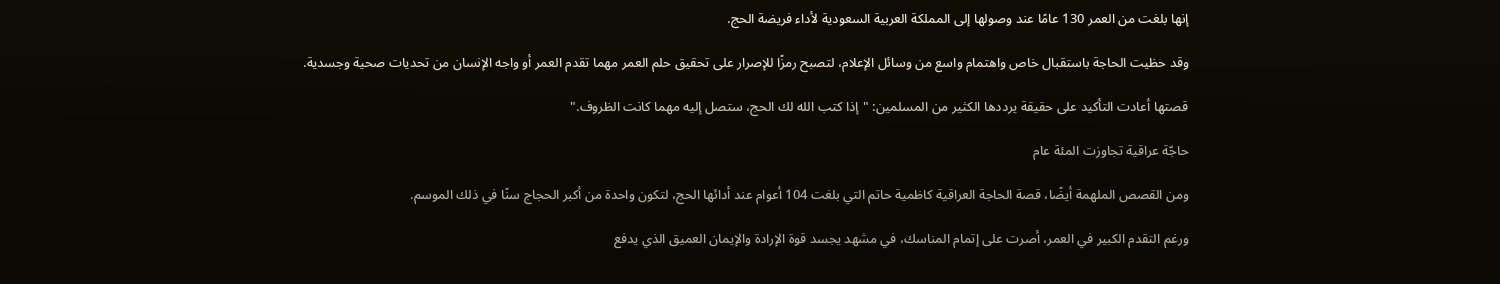إنها بلغت من العمر 130 عامًا عند وصولها إلى المملكة العربية السعودية لأداء فريضة الحج.

وقد حظيت الحاجة باستقبال خاص واهتمام واسع من وسائل الإعلام، لتصبح رمزًا للإصرار على تحقيق حلم العمر مهما تقدم العمر أو واجه الإنسان من تحديات صحية وجسدية.

قصتها أعادت التأكيد على حقيقة يرددها الكثير من المسلمين: "إذا كتب الله لك الحج، ستصل إليه مهما كانت الظروف."

حاجّة عراقية تجاوزت المئة عام

ومن القصص الملهمة أيضًا، قصة الحاجة العراقية كاظمية حاتم التي بلغت 104 أعوام عند أدائها الحج، لتكون واحدة من أكبر الحجاج سنًا في ذلك الموسم.

ورغم التقدم الكبير في العمر، أصرت على إتمام المناسك، في مشهد يجسد قوة الإرادة والإيمان العميق الذي يدفع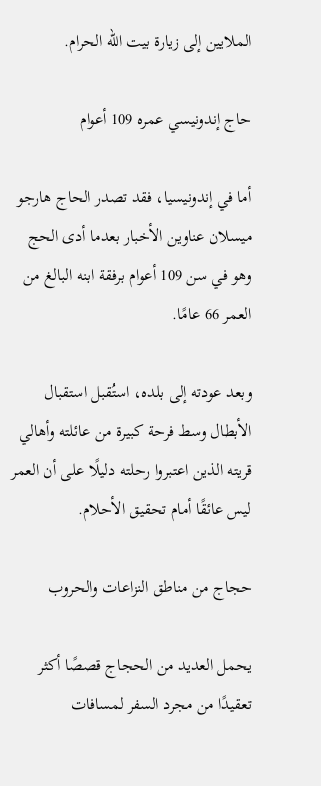الملايين إلى زيارة بيت الله الحرام.

حاج إندونيسي عمره 109 أعوام

أما في إندونيسيا، فقد تصدر الحاج هارجو ميسلان عناوين الأخبار بعدما أدى الحج وهو في سن 109 أعوام برفقة ابنه البالغ من العمر 66 عامًا.

وبعد عودته إلى بلده، استُقبل استقبال الأبطال وسط فرحة كبيرة من عائلته وأهالي قريته الذين اعتبروا رحلته دليلًا على أن العمر ليس عائقًا أمام تحقيق الأحلام.

حجاج من مناطق النزاعات والحروب

يحمل العديد من الحجاج قصصًا أكثر تعقيدًا من مجرد السفر لمسافات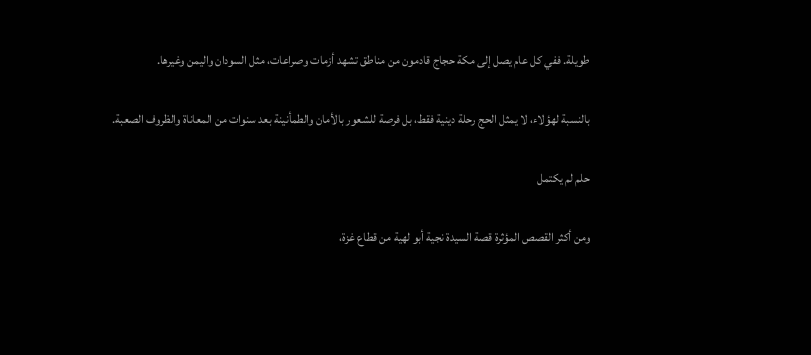طويلة. ففي كل عام يصل إلى مكة حجاج قادمون من مناطق تشهد أزمات وصراعات، مثل السودان واليمن وغيرها.

بالنسبة لهؤلاء، لا يمثل الحج رحلة دينية فقط، بل فرصة للشعور بالأمان والطمأنينة بعد سنوات من المعاناة والظروف الصعبة.

حلم لم يكتمل

ومن أكثر القصص المؤثرة قصة السيدة نجية أبو لهية من قطاع غزة،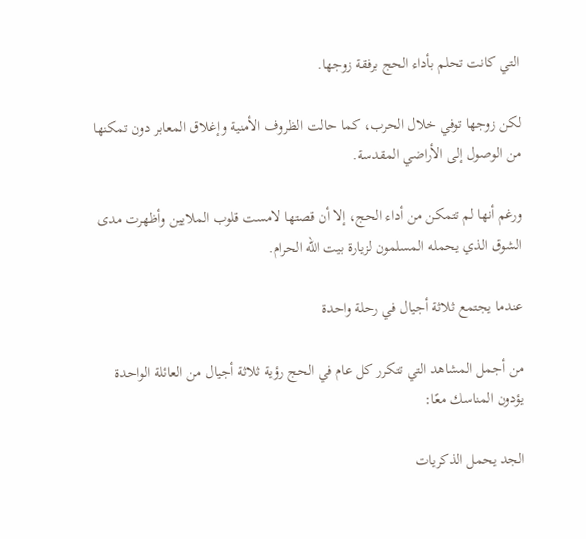التي كانت تحلم بأداء الحج برفقة زوجها.

لكن زوجها توفي خلال الحرب، كما حالت الظروف الأمنية وإغلاق المعابر دون تمكنها من الوصول إلى الأراضي المقدسة.

ورغم أنها لم تتمكن من أداء الحج، إلا أن قصتها لامست قلوب الملايين وأظهرت مدى الشوق الذي يحمله المسلمون لزيارة بيت الله الحرام.

عندما يجتمع ثلاثة أجيال في رحلة واحدة

من أجمل المشاهد التي تتكرر كل عام في الحج رؤية ثلاثة أجيال من العائلة الواحدة يؤدون المناسك معًا:

الجد يحمل الذكريات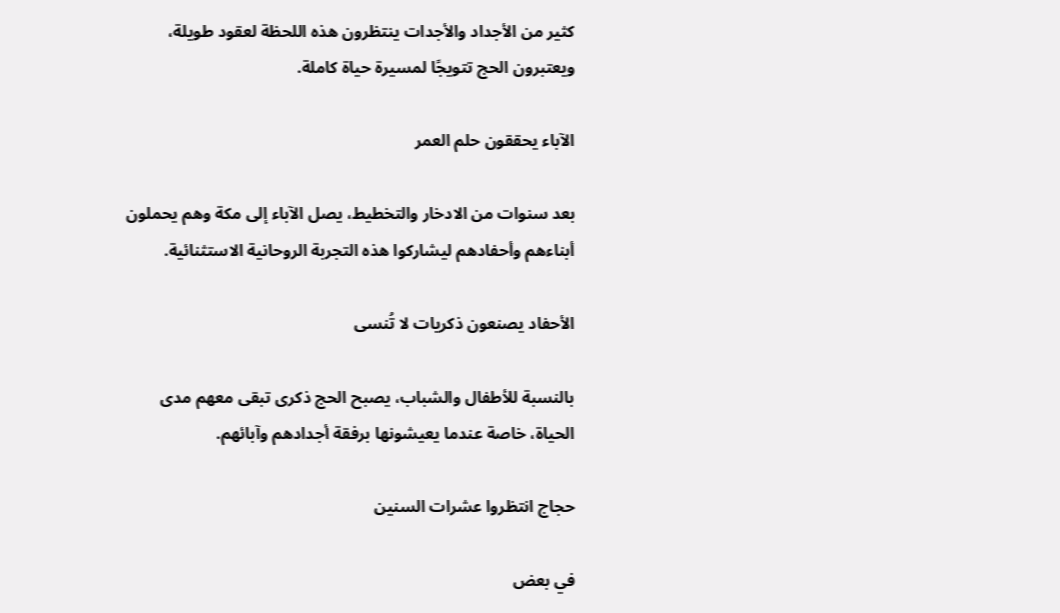كثير من الأجداد والأجدات ينتظرون هذه اللحظة لعقود طويلة، ويعتبرون الحج تتويجًا لمسيرة حياة كاملة.

الآباء يحققون حلم العمر

بعد سنوات من الادخار والتخطيط، يصل الآباء إلى مكة وهم يحملون أبناءهم وأحفادهم ليشاركوا هذه التجربة الروحانية الاستثنائية.

الأحفاد يصنعون ذكريات لا تُنسى

بالنسبة للأطفال والشباب، يصبح الحج ذكرى تبقى معهم مدى الحياة، خاصة عندما يعيشونها برفقة أجدادهم وآبائهم.

حجاج انتظروا عشرات السنين

في بعض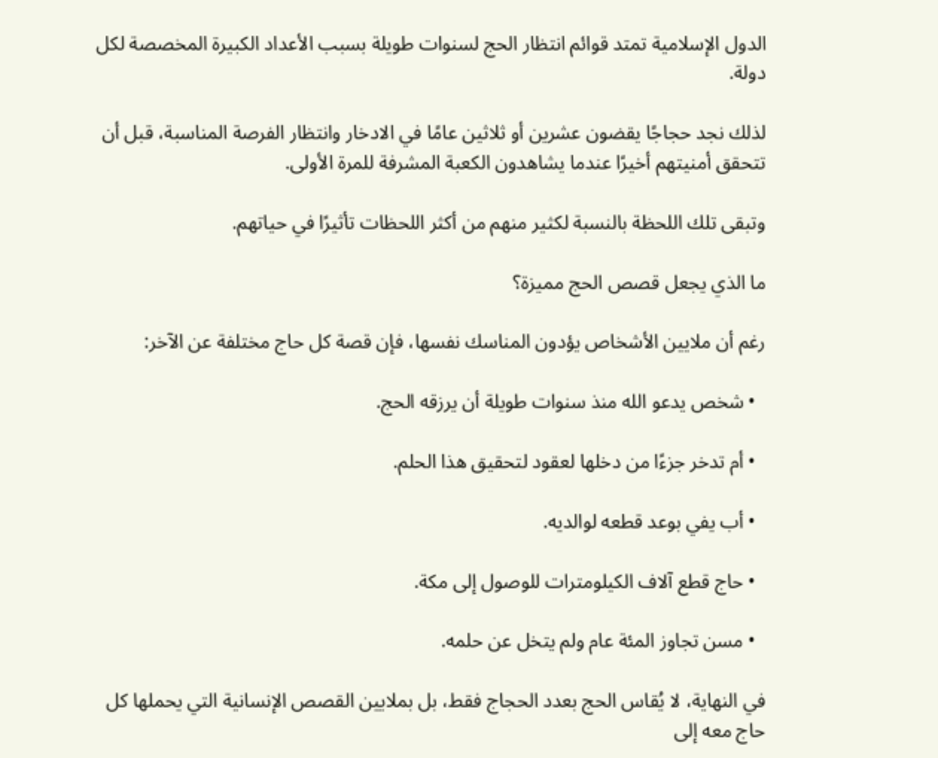الدول الإسلامية تمتد قوائم انتظار الحج لسنوات طويلة بسبب الأعداد الكبيرة المخصصة لكل دولة.

لذلك نجد حجاجًا يقضون عشرين أو ثلاثين عامًا في الادخار وانتظار الفرصة المناسبة، قبل أن تتحقق أمنيتهم أخيرًا عندما يشاهدون الكعبة المشرفة للمرة الأولى.

وتبقى تلك اللحظة بالنسبة لكثير منهم من أكثر اللحظات تأثيرًا في حياتهم.

ما الذي يجعل قصص الحج مميزة؟

رغم أن ملايين الأشخاص يؤدون المناسك نفسها، فإن قصة كل حاج مختلفة عن الآخر:

  • شخص يدعو الله منذ سنوات طويلة أن يرزقه الحج.

  • أم تدخر جزءًا من دخلها لعقود لتحقيق هذا الحلم.

  • أب يفي بوعد قطعه لوالديه.

  • حاج قطع آلاف الكيلومترات للوصول إلى مكة.

  • مسن تجاوز المئة عام ولم يتخل عن حلمه.

في النهاية، لا يُقاس الحج بعدد الحجاج فقط، بل بملايين القصص الإنسانية التي يحملها كل حاج معه إلى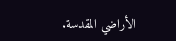الأراضي المقدسة.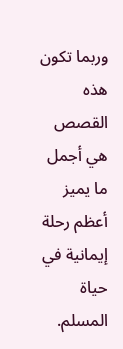وربما تكون هذه القصص هي أجمل ما يميز أعظم رحلة إيمانية في حياة المسلم.